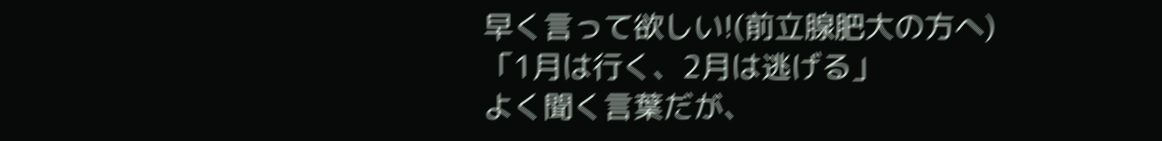早く言って欲しい!(前立腺肥大の方へ)
「1月は行く、2月は逃げる」
よく聞く言葉だが、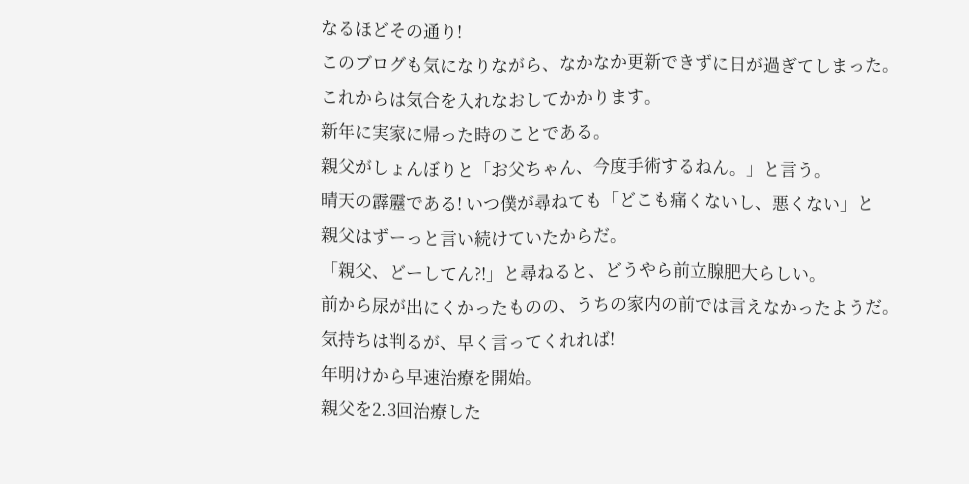なるほどその通り!
このブログも気になりながら、なかなか更新できずに日が過ぎてしまった。
これからは気合を入れなおしてかかります。
新年に実家に帰った時のことである。
親父がしょんぼりと「お父ちゃん、今度手術するねん。」と言う。
晴天の霹靂である! いつ僕が尋ねても「どこも痛くないし、悪くない」と
親父はずーっと言い続けていたからだ。
「親父、どーしてん?!」と尋ねると、どうやら前立腺肥大らしい。
前から尿が出にくかったものの、うちの家内の前では言えなかったようだ。
気持ちは判るが、早く言ってくれれば!
年明けから早速治療を開始。
親父を2.3回治療した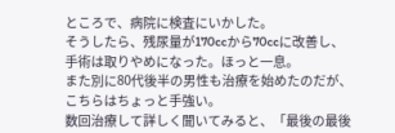ところで、病院に検査にいかした。
そうしたら、残尿量が170ccから70ccに改善し、
手術は取りやめになった。ほっと一息。
また別に80代後半の男性も治療を始めたのだが、
こちらはちょっと手強い。
数回治療して詳しく聞いてみると、「最後の最後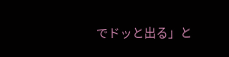でドッと出る」と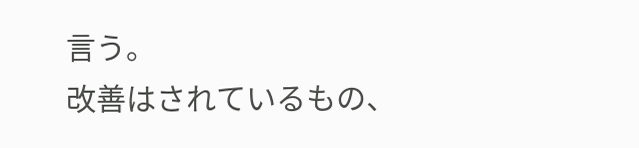言う。
改善はされているもの、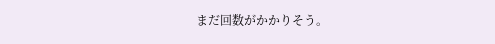まだ回数がかかりそう。